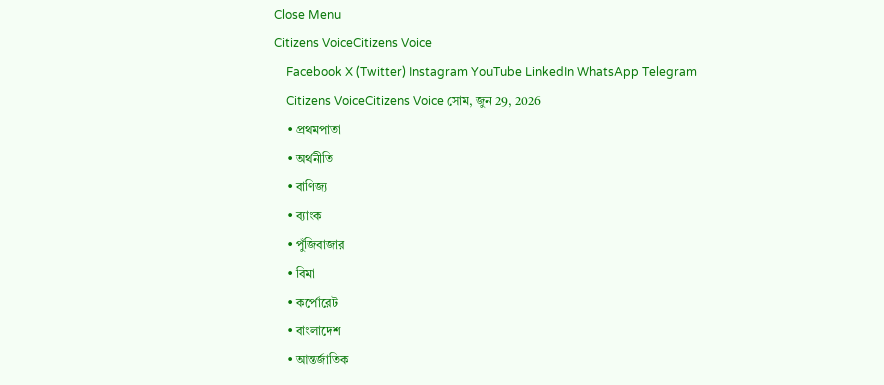Close Menu
Citizens VoiceCitizens Voice
    Facebook X (Twitter) Instagram YouTube LinkedIn WhatsApp Telegram
    Citizens VoiceCitizens Voice সোম, জুন 29, 2026
    • প্রথমপাতা
    • অর্থনীতি
    • বাণিজ্য
    • ব্যাংক
    • পুঁজিবাজার
    • বিমা
    • কর্পোরেট
    • বাংলাদেশ
    • আন্তর্জাতিক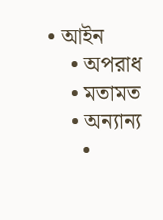• আইন
    • অপরাধ
    • মতামত
    • অন্যান্য
      •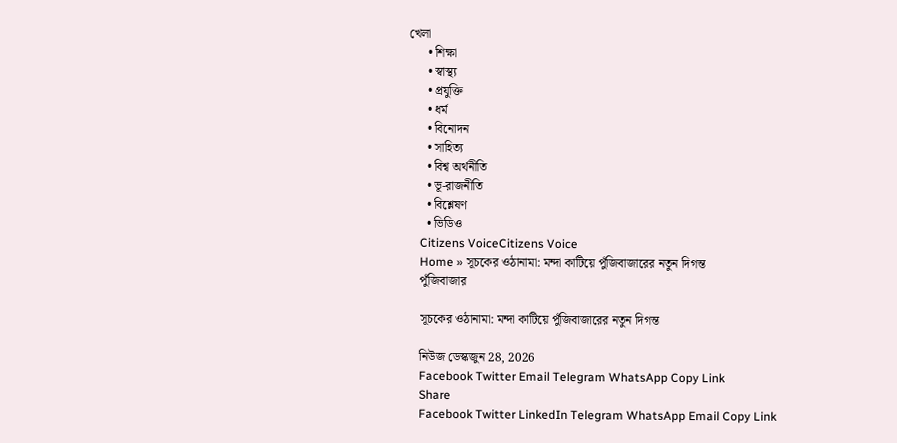খেলা
      • শিক্ষা
      • স্বাস্থ্য
      • প্রযুক্তি
      • ধর্ম
      • বিনোদন
      • সাহিত্য
      • বিশ্ব অর্থনীতি
      • ভূ-রাজনীতি
      • বিশ্লেষণ
      • ভিডিও
    Citizens VoiceCitizens Voice
    Home » সূচকের ওঠানামা: মন্দা কাটিয়ে পুঁজিবাজারের নতুন দিগন্ত
    পুঁজিবাজার

    সূচকের ওঠানামা: মন্দা কাটিয়ে পুঁজিবাজারের নতুন দিগন্ত

    নিউজ ডেস্কজুন 28, 2026
    Facebook Twitter Email Telegram WhatsApp Copy Link
    Share
    Facebook Twitter LinkedIn Telegram WhatsApp Email Copy Link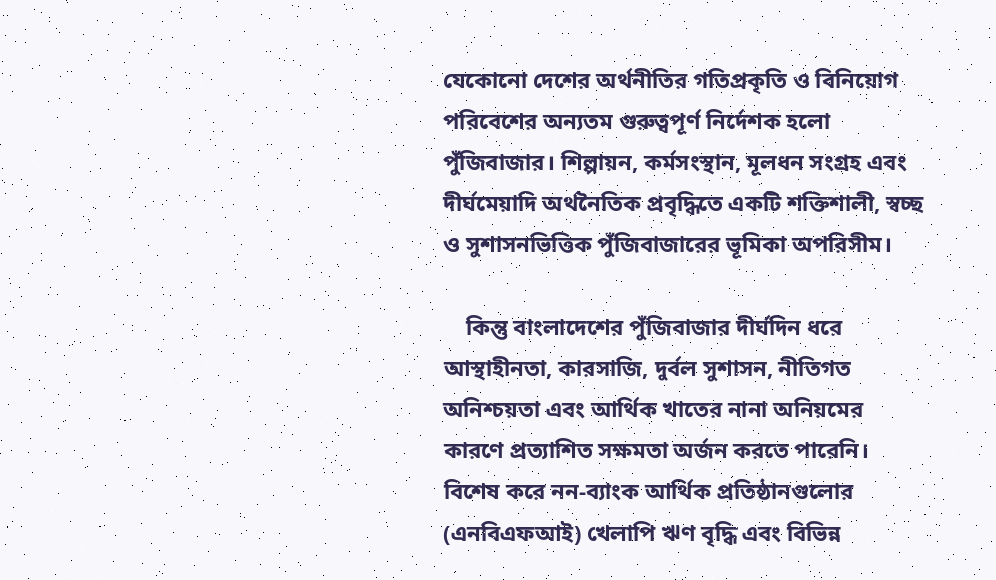যেকোনো দেশের অর্থনীতির গতিপ্রকৃতি ও বিনিয়োগ পরিবেশের অন্যতম গুরুত্বপূর্ণ নির্দেশক হলো পুঁজিবাজার। শিল্পায়ন, কর্মসংস্থান, মূলধন সংগ্রহ এবং দীর্ঘমেয়াদি অর্থনৈতিক প্রবৃদ্ধিতে একটি শক্তিশালী, স্বচ্ছ ও সুশাসনভিত্তিক পুঁজিবাজারের ভূমিকা অপরিসীম।

    কিন্তু বাংলাদেশের পুঁজিবাজার দীর্ঘদিন ধরে আস্থাহীনতা, কারসাজি, দুর্বল সুশাসন, নীতিগত অনিশ্চয়তা এবং আর্থিক খাতের নানা অনিয়মের কারণে প্রত্যাশিত সক্ষমতা অর্জন করতে পারেনি। বিশেষ করে নন-ব্যাংক আর্থিক প্রতিষ্ঠানগুলোর (এনবিএফআই) খেলাপি ঋণ বৃদ্ধি এবং বিভিন্ন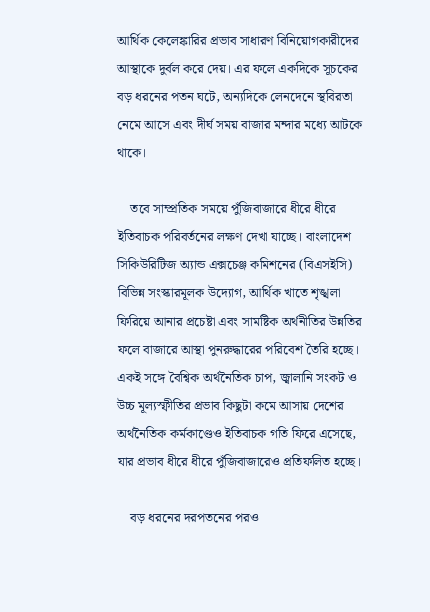আর্থিক কেলেঙ্কারির প্রভাব সাধারণ বিনিয়োগকারীদের আস্থাকে দুর্বল করে দেয়। এর ফলে একদিকে সূচকের বড় ধরনের পতন ঘটে, অন্যদিকে লেনদেনে স্থবিরতা নেমে আসে এবং দীর্ঘ সময় বাজার মন্দার মধ্যে আটকে থাকে।

    তবে সাম্প্রতিক সময়ে পুঁজিবাজারে ধীরে ধীরে ইতিবাচক পরিবর্তনের লক্ষণ দেখা যাচ্ছে। বাংলাদেশ সিকিউরিটিজ অ্যান্ড এক্সচেঞ্জ কমিশনের (বিএসইসি) বিভিন্ন সংস্কারমূলক উদ্যোগ, আর্থিক খাতে শৃঙ্খলা ফিরিয়ে আনার প্রচেষ্টা এবং সামষ্টিক অর্থনীতির উন্নতির ফলে বাজারে আস্থা পুনরুদ্ধারের পরিবেশ তৈরি হচ্ছে। একই সঙ্গে বৈশ্বিক অর্থনৈতিক চাপ, জ্বালানি সংকট ও উচ্চ মূল্যস্ফীতির প্রভাব কিছুটা কমে আসায় দেশের অর্থনৈতিক কর্মকাণ্ডেও ইতিবাচক গতি ফিরে এসেছে, যার প্রভাব ধীরে ধীরে পুঁজিবাজারেও প্রতিফলিত হচ্ছে।

    বড় ধরনের দরপতনের পরও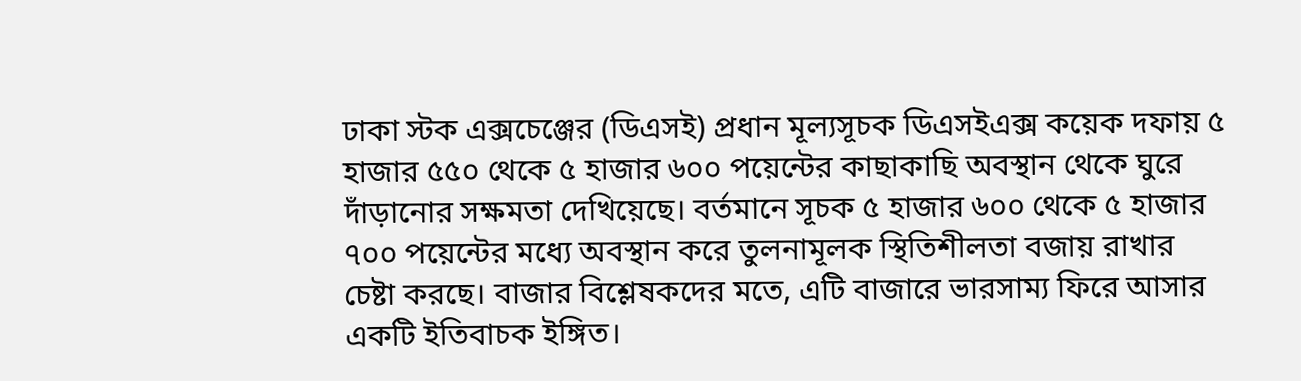ঢাকা স্টক এক্সচেঞ্জের (ডিএসই) প্রধান মূল্যসূচক ডিএসইএক্স কয়েক দফায় ৫ হাজার ৫৫০ থেকে ৫ হাজার ৬০০ পয়েন্টের কাছাকাছি অবস্থান থেকে ঘুরে দাঁড়ানোর সক্ষমতা দেখিয়েছে। বর্তমানে সূচক ৫ হাজার ৬০০ থেকে ৫ হাজার ৭০০ পয়েন্টের মধ্যে অবস্থান করে তুলনামূলক স্থিতিশীলতা বজায় রাখার চেষ্টা করছে। বাজার বিশ্লেষকদের মতে, এটি বাজারে ভারসাম্য ফিরে আসার একটি ইতিবাচক ইঙ্গিত।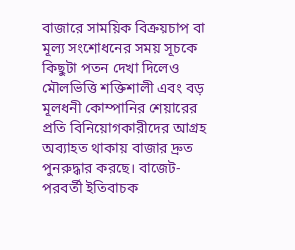বাজারে সাময়িক বিক্রয়চাপ বা মূল্য সংশোধনের সময় সূচকে কিছুটা পতন দেখা দিলেও মৌলভিত্তি শক্তিশালী এবং বড় মূলধনী কোম্পানির শেয়ারের প্রতি বিনিয়োগকারীদের আগ্রহ অব্যাহত থাকায় বাজার দ্রুত পুনরুদ্ধার করছে। বাজেট-পরবর্তী ইতিবাচক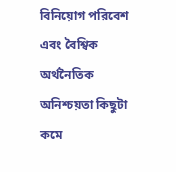বিনিয়োগ পরিবেশ এবং বৈশ্বিক অর্থনৈতিক অনিশ্চয়তা কিছুটা কমে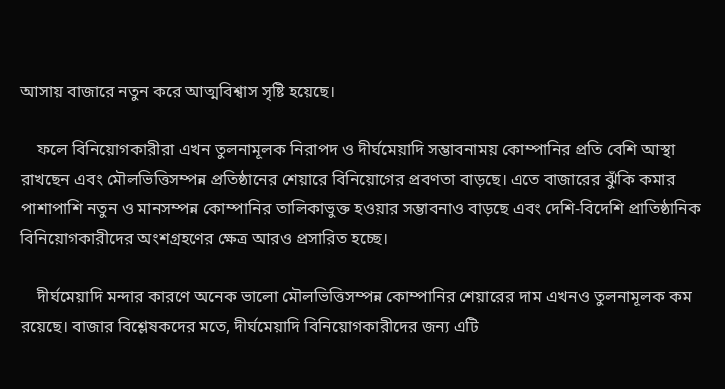আসায় বাজারে নতুন করে আত্মবিশ্বাস সৃষ্টি হয়েছে।

    ফলে বিনিয়োগকারীরা এখন তুলনামূলক নিরাপদ ও দীর্ঘমেয়াদি সম্ভাবনাময় কোম্পানির প্রতি বেশি আস্থা রাখছেন এবং মৌলভিত্তিসম্পন্ন প্রতিষ্ঠানের শেয়ারে বিনিয়োগের প্রবণতা বাড়ছে। এতে বাজারের ঝুঁকি কমার পাশাপাশি নতুন ও মানসম্পন্ন কোম্পানির তালিকাভুক্ত হওয়ার সম্ভাবনাও বাড়ছে এবং দেশি-বিদেশি প্রাতিষ্ঠানিক বিনিয়োগকারীদের অংশগ্রহণের ক্ষেত্র আরও প্রসারিত হচ্ছে।

    দীর্ঘমেয়াদি মন্দার কারণে অনেক ভালো মৌলভিত্তিসম্পন্ন কোম্পানির শেয়ারের দাম এখনও তুলনামূলক কম রয়েছে। বাজার বিশ্লেষকদের মতে, দীর্ঘমেয়াদি বিনিয়োগকারীদের জন্য এটি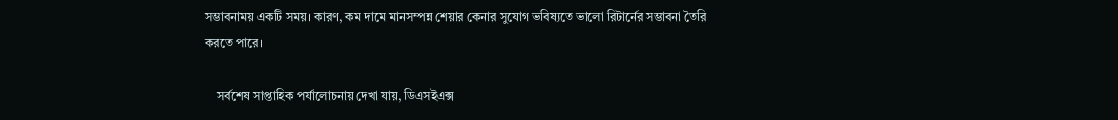সম্ভাবনাময় একটি সময়। কারণ, কম দামে মানসম্পন্ন শেয়ার কেনার সুযোগ ভবিষ্যতে ভালো রিটার্নের সম্ভাবনা তৈরি করতে পারে।

    সর্বশেষ সাপ্তাহিক পর্যালোচনায় দেখা যায়, ডিএসইএক্স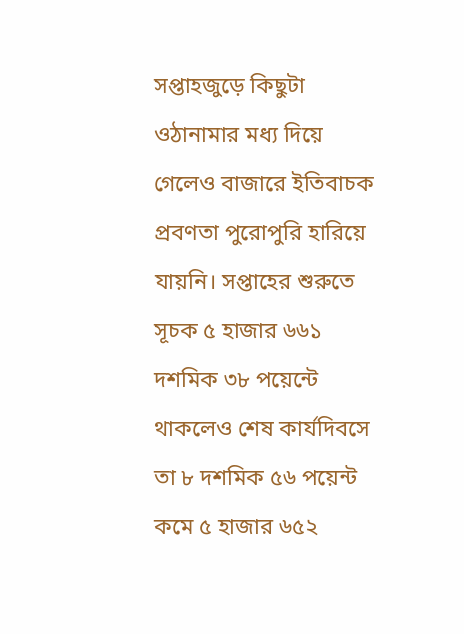সপ্তাহজুড়ে কিছুটা ওঠানামার মধ্য দিয়ে গেলেও বাজারে ইতিবাচক প্রবণতা পুরোপুরি হারিয়ে যায়নি। সপ্তাহের শুরুতে সূচক ৫ হাজার ৬৬১ দশমিক ৩৮ পয়েন্টে থাকলেও শেষ কার্যদিবসে তা ৮ দশমিক ৫৬ পয়েন্ট কমে ৫ হাজার ৬৫২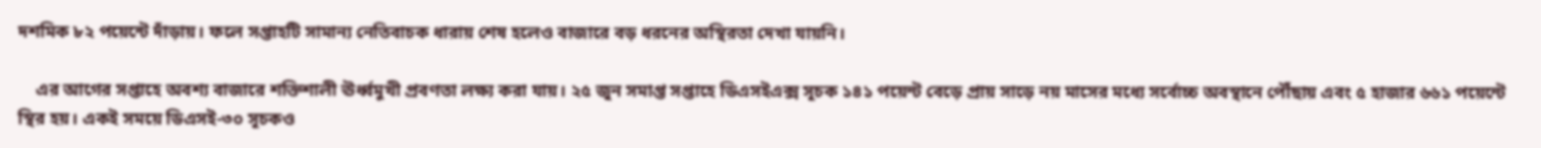দশমিক ৮২ পয়েন্টে দাঁড়ায়। ফলে সপ্তাহটি সামান্য নেতিবাচক ধারায় শেষ হলেও বাজারে বড় ধরনের অস্থিরতা দেখা যায়নি।

    এর আগের সপ্তাহে অবশ্য বাজারে শক্তিশালী ঊর্ধ্বমুখী প্রবণতা লক্ষ্য করা যায়। ২৫ জুন সমাপ্ত সপ্তাহে ডিএসইএক্স সূচক ১৪১ পয়েন্ট বেড়ে প্রায় সাড়ে নয় মাসের মধ্যে সর্বোচ্চ অবস্থানে পৌঁছায় এবং ৫ হাজার ৬৬১ পয়েন্টে স্থির হয়। একই সময়ে ডিএসই-৩০ সূচকও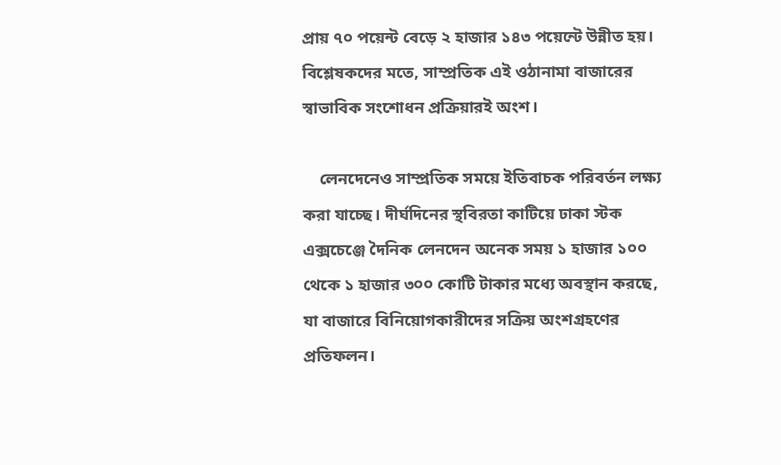প্রায় ৭০ পয়েন্ট বেড়ে ২ হাজার ১৪৩ পয়েন্টে উন্নীত হয়। বিশ্লেষকদের মতে, সাম্প্রতিক এই ওঠানামা বাজারের স্বাভাবিক সংশোধন প্রক্রিয়ারই অংশ।

    লেনদেনেও সাম্প্রতিক সময়ে ইতিবাচক পরিবর্তন লক্ষ্য করা যাচ্ছে। দীর্ঘদিনের স্থবিরতা কাটিয়ে ঢাকা স্টক এক্সচেঞ্জে দৈনিক লেনদেন অনেক সময় ১ হাজার ১০০ থেকে ১ হাজার ৩০০ কোটি টাকার মধ্যে অবস্থান করছে, যা বাজারে বিনিয়োগকারীদের সক্রিয় অংশগ্রহণের প্রতিফলন।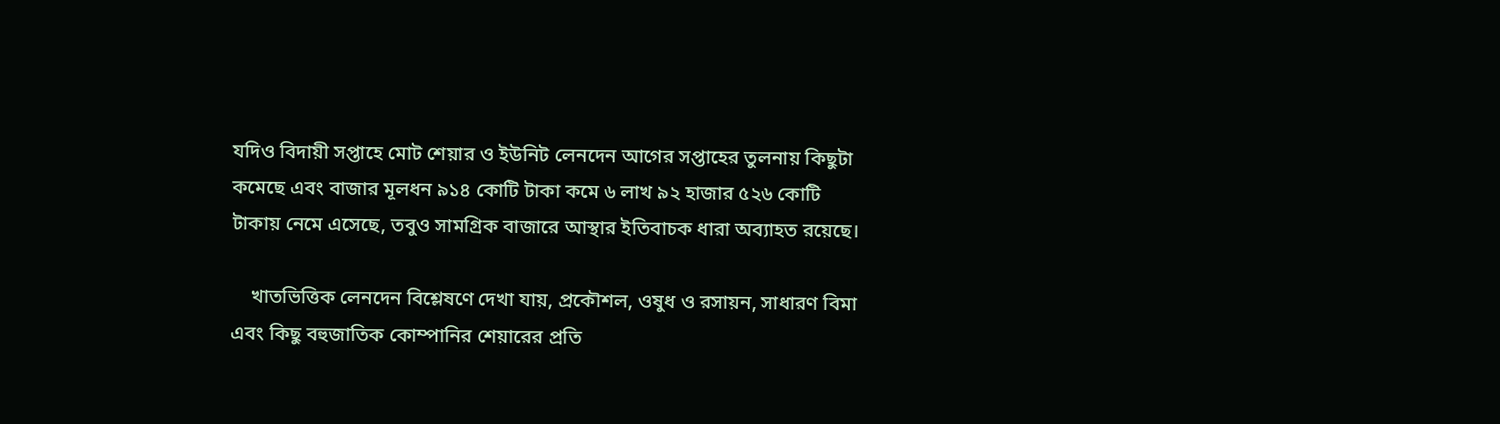যদিও বিদায়ী সপ্তাহে মোট শেয়ার ও ইউনিট লেনদেন আগের সপ্তাহের তুলনায় কিছুটা কমেছে এবং বাজার মূলধন ৯১৪ কোটি টাকা কমে ৬ লাখ ৯২ হাজার ৫২৬ কোটি টাকায় নেমে এসেছে, তবুও সামগ্রিক বাজারে আস্থার ইতিবাচক ধারা অব্যাহত রয়েছে।

    খাতভিত্তিক লেনদেন বিশ্লেষণে দেখা যায়, প্রকৌশল, ওষুধ ও রসায়ন, সাধারণ বিমা এবং কিছু বহুজাতিক কোম্পানির শেয়ারের প্রতি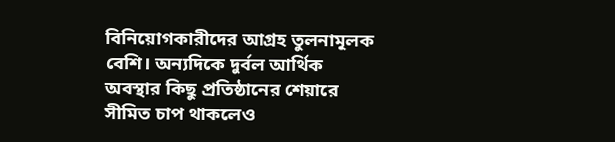বিনিয়োগকারীদের আগ্রহ তুলনামূলক বেশি। অন্যদিকে দুর্বল আর্থিক অবস্থার কিছু প্রতিষ্ঠানের শেয়ারে সীমিত চাপ থাকলেও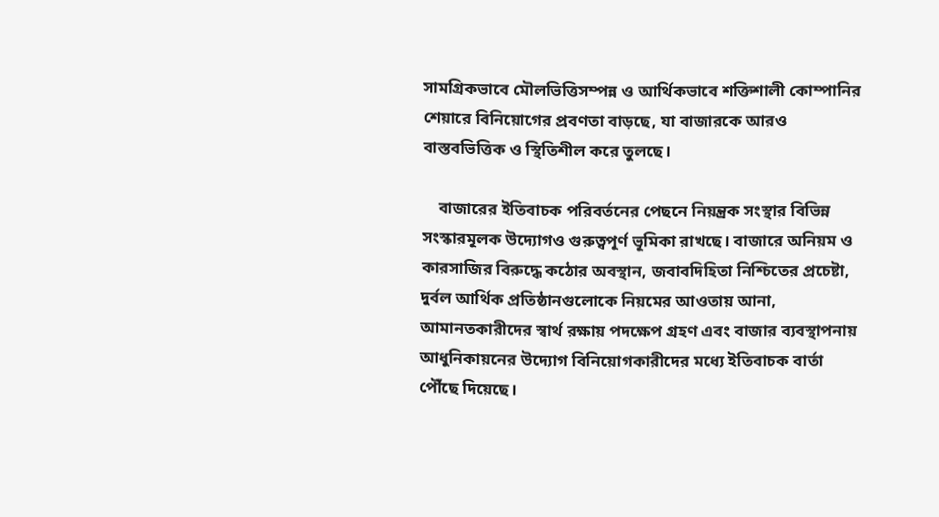সামগ্রিকভাবে মৌলভিত্তিসম্পন্ন ও আর্থিকভাবে শক্তিশালী কোম্পানির শেয়ারে বিনিয়োগের প্রবণতা বাড়ছে, যা বাজারকে আরও বাস্তবভিত্তিক ও স্থিতিশীল করে তুলছে।

    বাজারের ইতিবাচক পরিবর্তনের পেছনে নিয়ন্ত্রক সংস্থার বিভিন্ন সংস্কারমূলক উদ্যোগও গুরুত্বপূর্ণ ভূমিকা রাখছে। বাজারে অনিয়ম ও কারসাজির বিরুদ্ধে কঠোর অবস্থান, জবাবদিহিতা নিশ্চিতের প্রচেষ্টা, দুর্বল আর্থিক প্রতিষ্ঠানগুলোকে নিয়মের আওতায় আনা, আমানতকারীদের স্বার্থ রক্ষায় পদক্ষেপ গ্রহণ এবং বাজার ব্যবস্থাপনায় আধুনিকায়নের উদ্যোগ বিনিয়োগকারীদের মধ্যে ইতিবাচক বার্তা পৌঁছে দিয়েছে।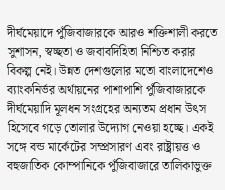দীর্ঘমেয়াদে পুঁজিবাজারকে আরও শক্তিশালী করতে সুশাসন, স্বচ্ছতা ও জবাবদিহিতা নিশ্চিত করার বিকল্প নেই। উন্নত দেশগুলোর মতো বাংলাদেশেও ব্যাংকনির্ভর অর্থায়নের পাশাপাশি পুঁজিবাজারকে দীর্ঘমেয়াদি মূলধন সংগ্রহের অন্যতম প্রধান উৎস হিসেবে গড়ে তোলার উদ্যোগ নেওয়া হচ্ছে। একই সঙ্গে বন্ড মার্কেটের সম্প্রসারণ এবং রাষ্ট্রায়ত্ত ও বহুজাতিক কোম্পানিকে পুঁজিবাজারে তালিকাভুক্ত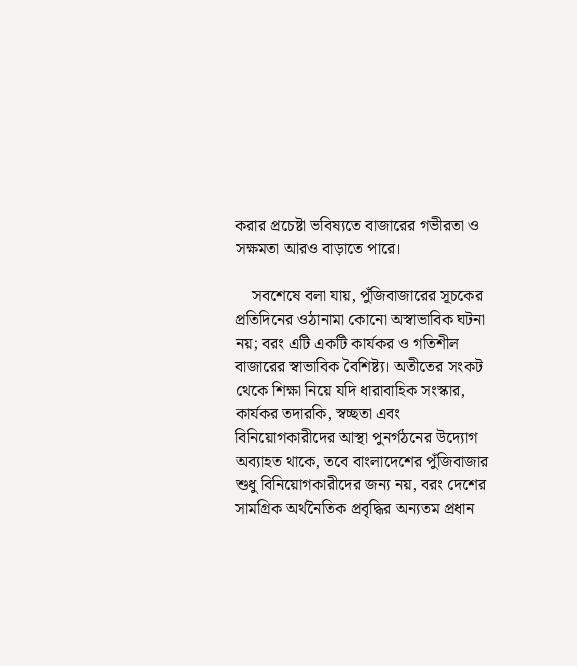করার প্রচেষ্টা ভবিষ্যতে বাজারের গভীরতা ও সক্ষমতা আরও বাড়াতে পারে।

    সবশেষে বলা যায়, পুঁজিবাজারের সূচকের প্রতিদিনের ওঠানামা কোনো অস্বাভাবিক ঘটনা নয়; বরং এটি একটি কার্যকর ও গতিশীল বাজারের স্বাভাবিক বৈশিষ্ট্য। অতীতের সংকট থেকে শিক্ষা নিয়ে যদি ধারাবাহিক সংস্কার, কার্যকর তদারকি, স্বচ্ছতা এবং বিনিয়োগকারীদের আস্থা পুনর্গঠনের উদ্যোগ অব্যাহত থাকে, তবে বাংলাদেশের পুঁজিবাজার শুধু বিনিয়োগকারীদের জন্য নয়, বরং দেশের সামগ্রিক অর্থনৈতিক প্রবৃদ্ধির অন্যতম প্রধান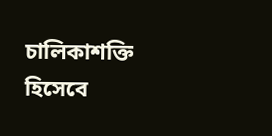চালিকাশক্তি হিসেবে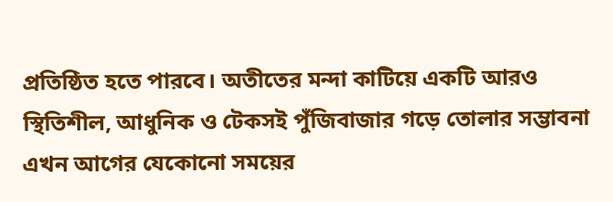প্রতিষ্ঠিত হতে পারবে। অতীতের মন্দা কাটিয়ে একটি আরও স্থিতিশীল, আধুনিক ও টেকসই পুঁজিবাজার গড়ে তোলার সম্ভাবনা এখন আগের যেকোনো সময়ের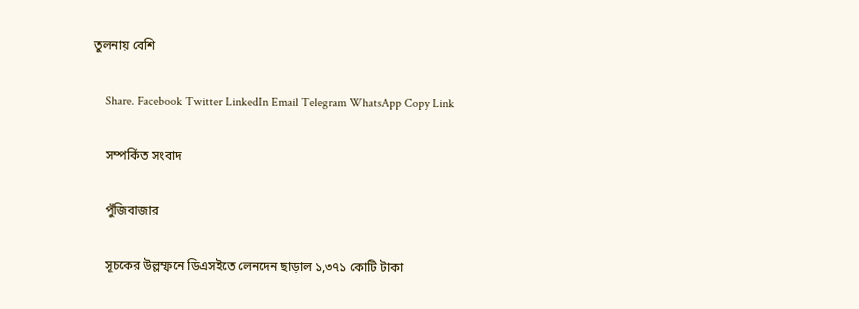তুলনায় বেশি

    Share. Facebook Twitter LinkedIn Email Telegram WhatsApp Copy Link

    সম্পর্কিত সংবাদ

    পুঁজিবাজার

    সূচকের উল্লম্ফনে ডিএসইতে লেনদেন ছাড়াল ১,৩৭১ কোটি টাকা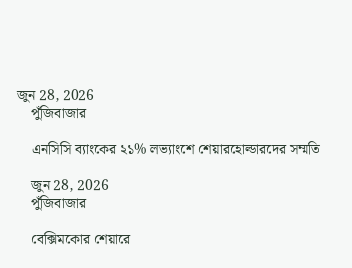জুন 28, 2026
    পুঁজিবাজার

    এনসিসি ব্যাংকের ২১% লভ্যাংশে শেয়ারহোল্ডারদের সম্মতি

    জুন 28, 2026
    পুঁজিবাজার

    বেক্সিমকোর শেয়ারে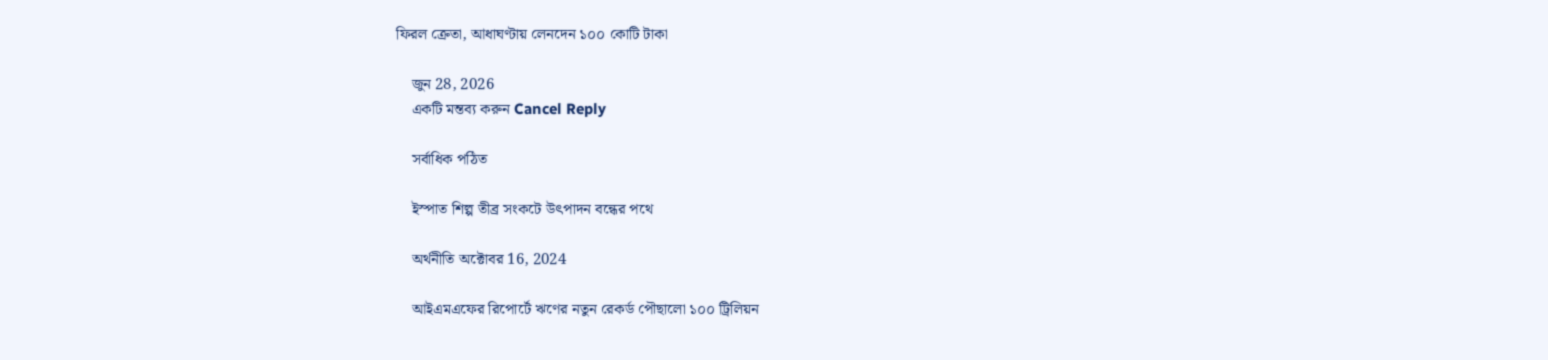ফিরল ক্রেতা, আধাঘণ্টায় লেনদেন ১০০ কোটি টাকা

    জুন 28, 2026
    একটি মন্তব্য করুন Cancel Reply

    সর্বাধিক পঠিত

    ইস্পাত শিল্প তীব্র সংকটে উৎপাদন বন্ধের পথে

    অর্থনীতি অক্টোবর 16, 2024

    আইএমএফের রিপোর্টে ঋণের নতুন রেকর্ড পৌছালো ১০০ ট্রিলিয়ন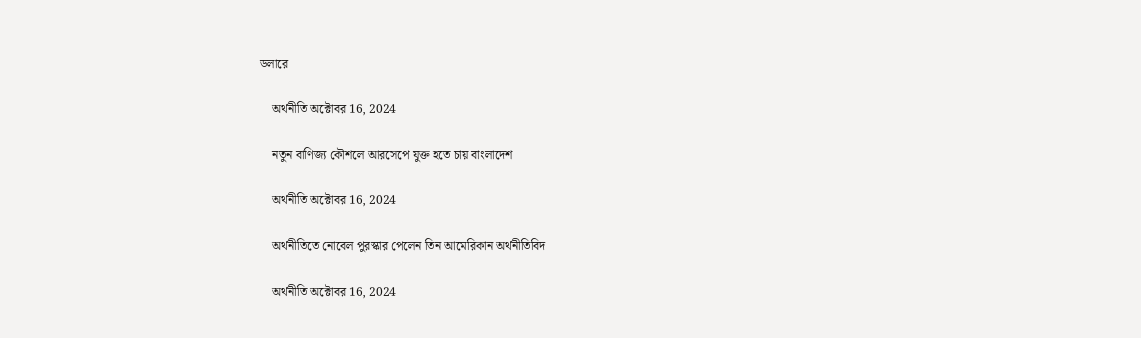ডলারে

    অর্থনীতি অক্টোবর 16, 2024

    নতুন বাণিজ্য কৌশলে আরসেপে যুক্ত হতে চায় বাংলাদেশ

    অর্থনীতি অক্টোবর 16, 2024

    অর্থনীতিতে নোবেল পুরস্কার পেলেন তিন আমেরিকান অর্থনীতিবিদ

    অর্থনীতি অক্টোবর 16, 2024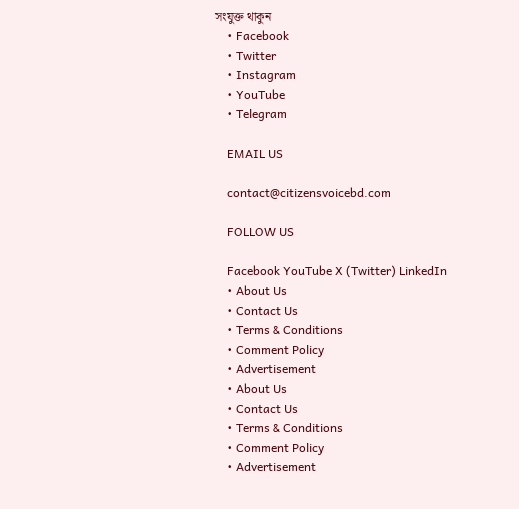সংযুক্ত থাকুন
    • Facebook
    • Twitter
    • Instagram
    • YouTube
    • Telegram

    EMAIL US

    contact@citizensvoicebd.com

    FOLLOW US

    Facebook YouTube X (Twitter) LinkedIn
    • About Us
    • Contact Us
    • Terms & Conditions
    • Comment Policy
    • Advertisement
    • About Us
    • Contact Us
    • Terms & Conditions
    • Comment Policy
    • Advertisement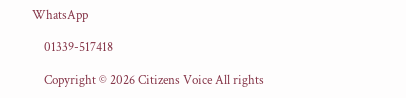WhatsApp

    01339-517418

    Copyright © 2026 Citizens Voice All rights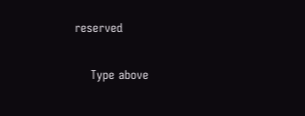reserved

    Type above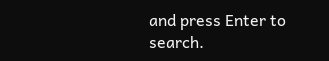and press Enter to search.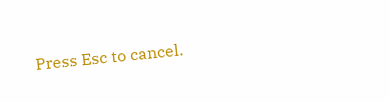Press Esc to cancel.